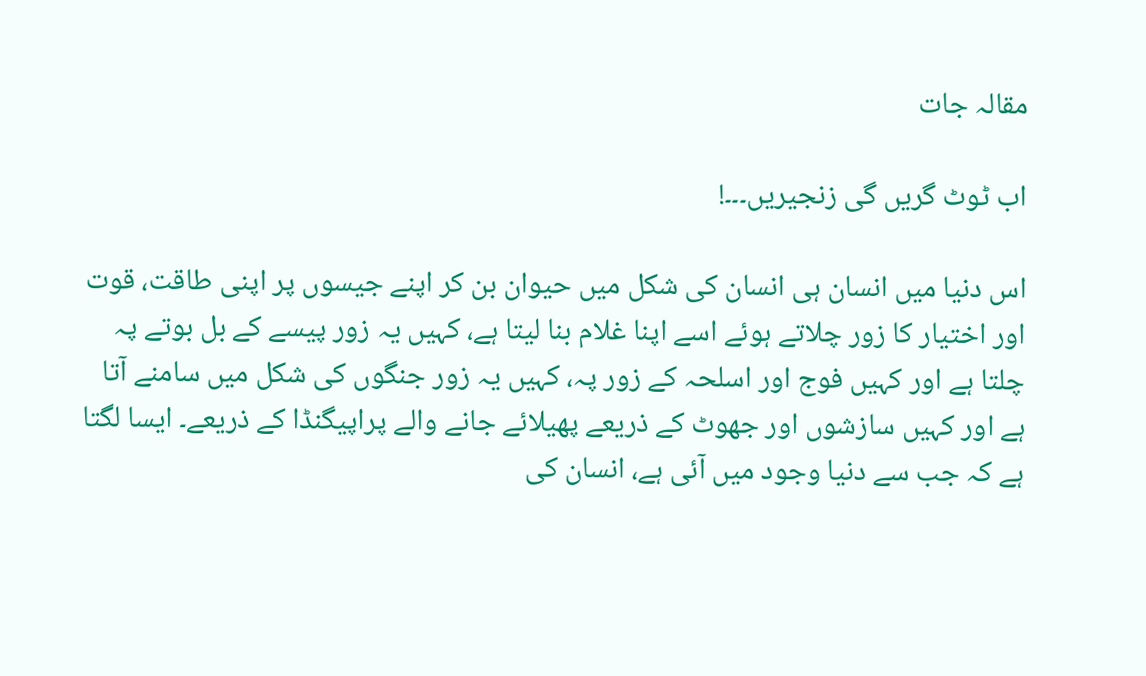مقالہ جات

اب ٹوٹ گریں گی زنجیریں۔۔۔!

اس دنیا میں انسان ہی انسان کی شکل میں حیوان بن کر اپنے جیسوں پر اپنی طاقت، قوت اور اختیار کا زور چلاتے ہوئے اسے اپنا غلام بنا لیتا ہے، کہیں یہ زور پیسے کے بل بوتے پہ چلتا ہے اور کہیں فوج اور اسلحہ کے زور پہ، کہیں یہ زور جنگوں کی شکل میں سامنے آتا ہے اور کہیں سازشوں اور جھوٹ کے ذریعے پھیلائے جانے والے پراپیگنڈا کے ذریعے۔ ایسا لگتا ہے کہ جب سے دنیا وجود میں آئی ہے، انسان کی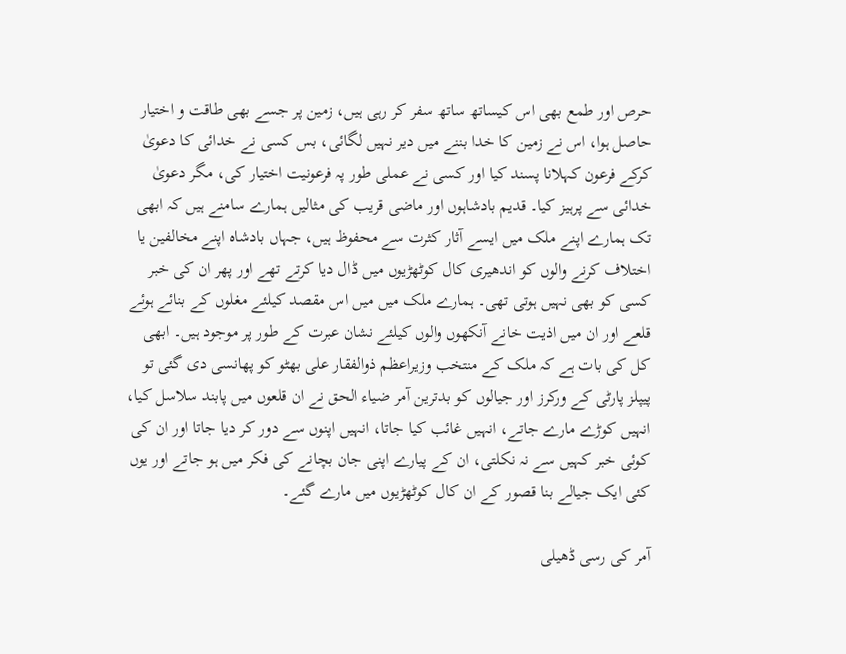حرص اور طمع بھی اس کیساتھ ساتھ سفر کر رہی ہیں، زمین پر جسے بھی طاقت و اختیار حاصل ہوا، اس نے زمین کا خدا بننے میں دیر نہیں لگائی، بس کسی نے خدائی کا دعویٰ کرکے فرعون کہلانا پسند کیا اور کسی نے عملی طور پہ فرعونیت اختیار کی، مگر دعویٰ خدائی سے پرہیز کیا۔ قدیم بادشاہوں اور ماضی قریب کی مثالیں ہمارے سامنے ہیں کہ ابھی تک ہمارے اپنے ملک میں ایسے آثار کثرت سے محفوظ ہیں، جہاں بادشاہ اپنے مخالفین یا اختلاف کرنے والوں کو اندھیری کال کوٹھڑیوں میں ڈال دیا کرتے تھے اور پھر ان کی خبر کسی کو بھی نہیں ہوتی تھی۔ ہمارے ملک میں میں اس مقصد کیلئے مغلوں کے بنائے ہوئے قلعے اور ان میں اذیت خانے آنکھوں والوں کیلئے نشان عبرت کے طور پر موجود ہیں۔ ابھی کل کی بات ہے کہ ملک کے منتخب وزیراعظم ذوالفقار علی بھٹو کو پھانسی دی گئی تو پیپلز پارٹی کے ورکرز اور جیالوں کو بدترین آمر ضیاء الحق نے ان قلعوں میں پابند سلاسل کیا، انہیں کوڑے مارے جاتے، انہیں غائب کیا جاتا، انہیں اپنوں سے دور کر دیا جاتا اور ان کی کوئی خبر کہیں سے نہ نکلتی، ان کے پیارے اپنی جان بچانے کی فکر میں ہو جاتے اور یوں کئی ایک جیالے بنا قصور کے ان کال کوٹھڑیوں میں مارے گئے۔

آمر کی رسی ڈھیلی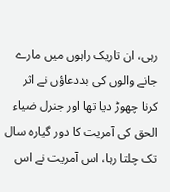رہی، ان تاریک راہوں میں مارے جانے والوں کی بددعاؤں نے اثر کرنا چھوڑ دیا تھا اور جنرل ضیاء الحق کی آمریت کا دور گیارہ سال تک چلتا رہا، اس آمریت نے اس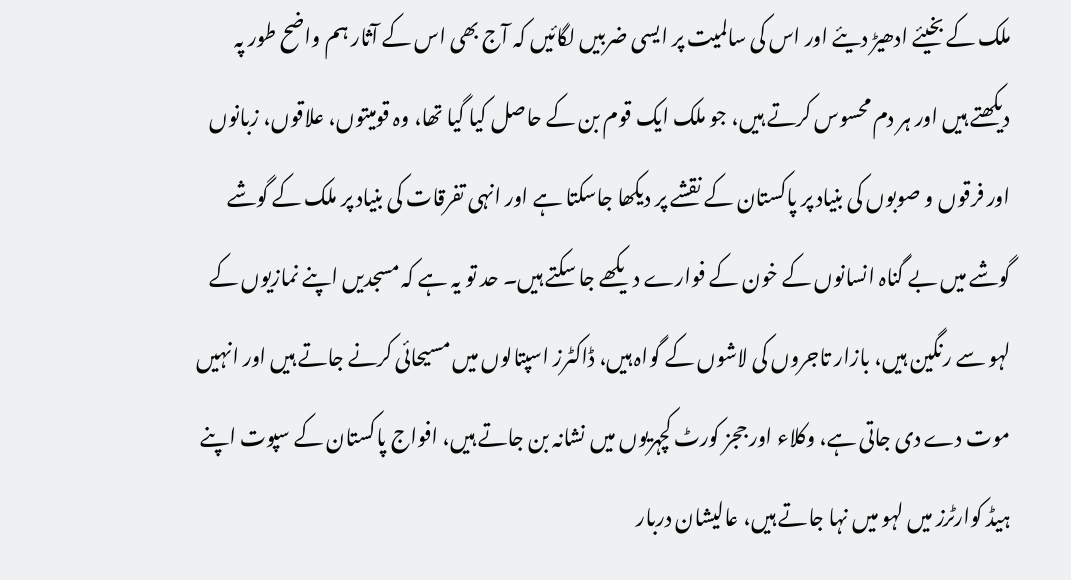ملک کے بخیئے ادھیڑ دیئے اور اس کی سالمیت پر ایسی ضربیں لگائیں کہ آج بھی اس کے آثار ہم واضح طور پہ دیکھتے ہیں اور ہر دم محسوس کرتے ہیں، جو ملک ایک قوم بن کے حاصل کیا گیا تھا، وہ قومیتوں، علاقوں، زبانوں اور فرقوں و صوبوں کی بنیاد پر پاکستان کے نقشے پر دیکھا جاسکتا ہے اور انہی تفرقات کی بنیاد پر ملک کے گوشے گوشے میں بے گناہ انسانوں کے خون کے فوارے دیکھے جا سکتے ہیں۔ حد تو یہ ہے کہ مسجدیں اپنے نمازیوں کے لہو سے رنگین ہیں، بازار تاجروں کی لاشوں کے گواہ ہیں، ڈاکٹرز اسپتالوں میں مسیحائی کرنے جاتے ہیں اور انہیں موت دے دی جاتی ہے، وکلاء اور ججز کورٹ کچہریوں میں نشانہ بن جاتے ہیں، افواج پاکستان کے سپوت اپنے ہیڈ کوارٹرز میں لہو میں نہا جاتے ہیں، عالیشان دربار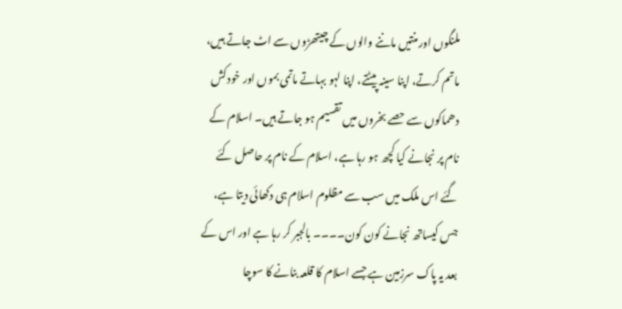ملنگوں اور منتیں ماننے والوں کے چیتھڑوں سے اٹ جاتے ہیں، ماتم کرتے، اپنا سینہ پیٹتے، اپنا لہو بہاتے ماتمی بموں اور خودکش دھماکوں سے حصے بخروں میں تقسیم ہو جاتے ہیں۔ اسلام کے نام پر نجانے کیا کچھ ہو رہا ہے، اسلام کے نام پر حاصل کئے گئے اس ملک میں سب سے مظلوم اسلام ہی دکھائی دیتا ہے، جس کیساتھ نجانے کون کون۔۔۔۔ بالجبر کر رہا ہے اور اس کے بعد یہ پاک سرزمین ہے جسے اسلام کا قلعہ بنانے کا سوچا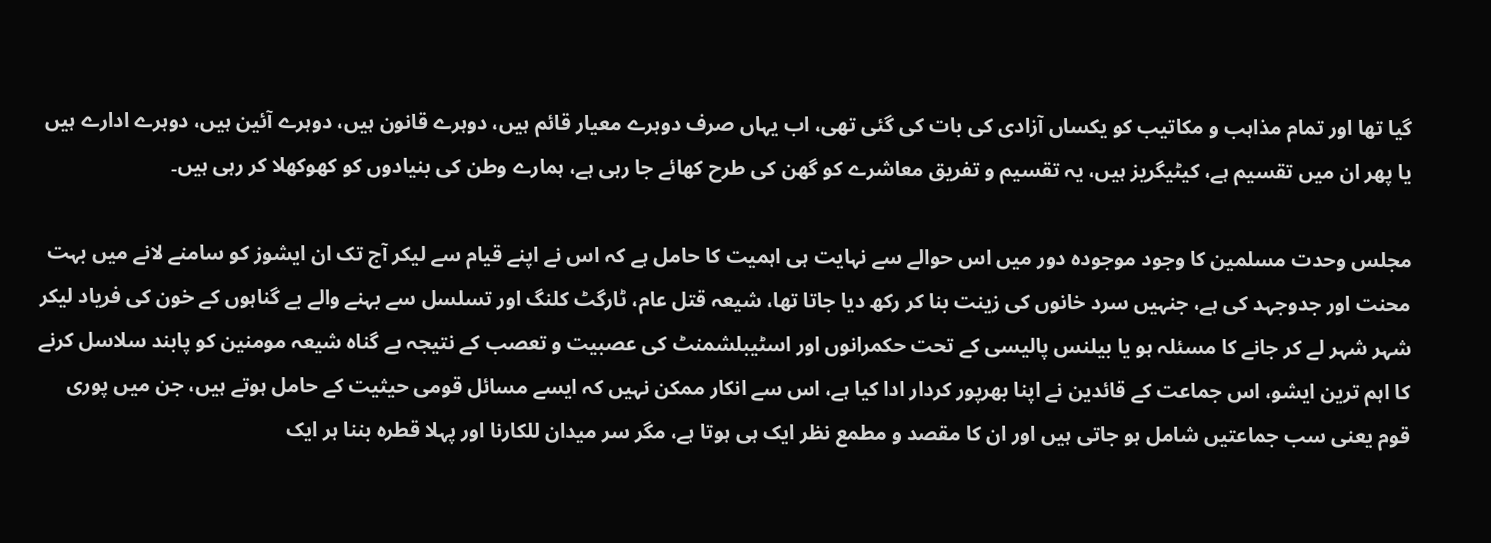گیا تھا اور تمام مذاہب و مکاتیب کو یکساں آزادی کی بات کی گئی تھی، اب یہاں صرف دوہرے معیار قائم ہیں، دوہرے قانون ہیں، دوہرے آئین ہیں، دوہرے ادارے ہیں یا پھر ان میں تقسیم ہے، کیٹیگریز ہیں، یہ تقسیم و تفریق معاشرے کو گھن کی طرح کھائے جا رہی ہے، ہمارے وطن کی بنیادوں کو کھوکھلا کر رہی ہیں۔

مجلس وحدت مسلمین کا وجود موجودہ دور میں اس حوالے سے نہایت ہی اہمیت کا حامل ہے کہ اس نے اپنے قیام سے لیکر آج تک ان ایشوز کو سامنے لانے میں بہت محنت اور جدوجہد کی ہے، جنہیں سرد خانوں کی زینت بنا کر رکھ دیا جاتا تھا، شیعہ قتل عام، ٹارگٹ کلنگ اور تسلسل سے بہنے والے بے گناہوں کے خون کی فریاد لیکر شہر شہر لے کر جانے کا مسئلہ ہو یا بیلنس پالیسی کے تحت حکمرانوں اور اسٹیبلشمنٹ کی عصبیت و تعصب کے نتیجہ بے گناہ شیعہ مومنین کو پابند سلاسل کرنے کا اہم ترین ایشو، اس جماعت کے قائدین نے اپنا بھرپور کردار ادا کیا ہے، اس سے انکار ممکن نہیں کہ ایسے مسائل قومی حیثیت کے حامل ہوتے ہیں، جن میں پوری قوم یعنی سب جماعتیں شامل ہو جاتی ہیں اور ان کا مقصد و مطمع نظر ایک ہی ہوتا ہے، مگر سر میدان للکارنا اور پہلا قطرہ بننا ہر ایک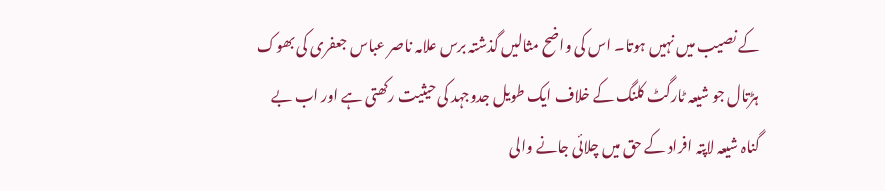کے نصیب میں نہیں ہوتا۔ اس کی واضح مثالیں گذشتہ برس علامہ ناصر عباس جعفری کی بھوک ہڑتال جو شیعہ ٹارگٹ کلنگ کے خلاف ایک طویل جدوجہد کی حیثیت رکھتی ہے اور اب بے گناہ شیعہ لاپتہ افراد کے حق میں چلائی جانے والی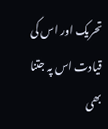تحریک اور اس کی قیادت اس پہ جتنا بھی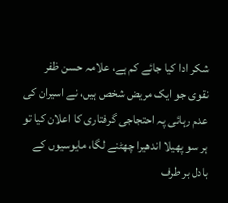شکر ادا کیا جائے کم ہے، علامہ حسن ظفر نقوی جو ایک مریض شخص ہیں، نے اسیران کی عدم رہائی پہ احتجاجی گرفتاری کا اعلان کیا تو ہر سو پھیلا اندھیرا چھٹنے لگا، مایوسیوں کے بادل بر طرف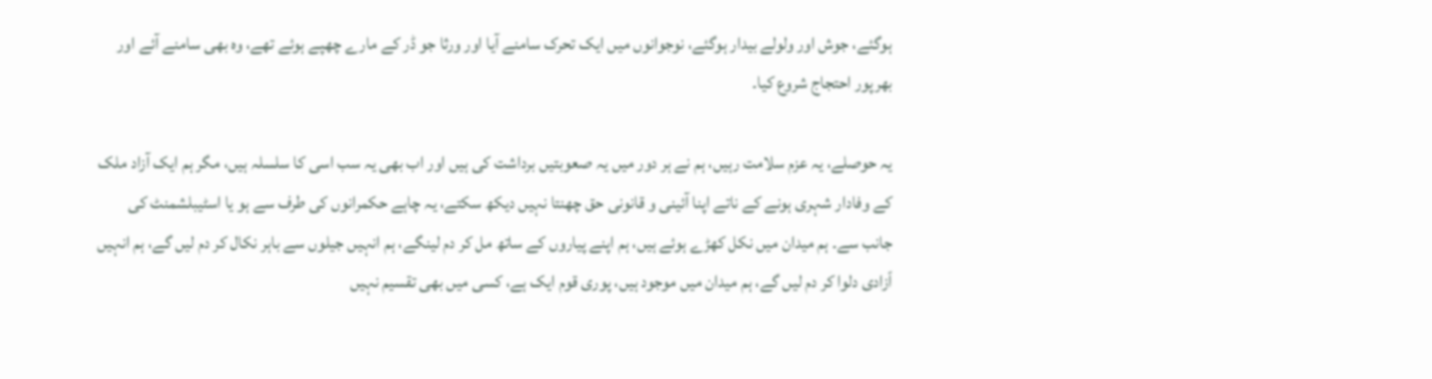ہوگئے، جوش اور ولولے بیدار ہوگئے، نوجوانوں میں ایک تحرک سامنے آیا اور ورثا جو ڈر کے مارے چھپے ہوئے تھے، وہ بھی سامنے آئے اور بھرپور احتجاج شروع کیا۔

یہ حوصلے، یہ عزم سلامت رہیں، ہم نے ہر دور میں یہ صعوبتیں برداشت کی ہیں اور اب بھی یہ سب اسی کا سلسلہ ہیں، مگر ہم ایک آزاد ملک کے وفادار شہری ہونے کے ناتے اپنا آئینی و قانونی حق چھنتا نہیں دیکھ سکتے، یہ چاہے حکمرانوں کی طرف سے ہو یا اسٹیبلشمنٹ کی جانب سے۔ ہم میدان میں نکل کھڑے ہوئے ہیں، ہم اپنے پیاروں کے ساتھ مل کر دم لینگے، ہم انہیں جیلوں سے باہر نکال کر دم لیں گے، ہم انہیں اّزادی دلوا کر دم لیں گے، ہم میدان میں موجود ہیں، پوری قوم ایک ہے، کسی میں بھی تقسیم نہیں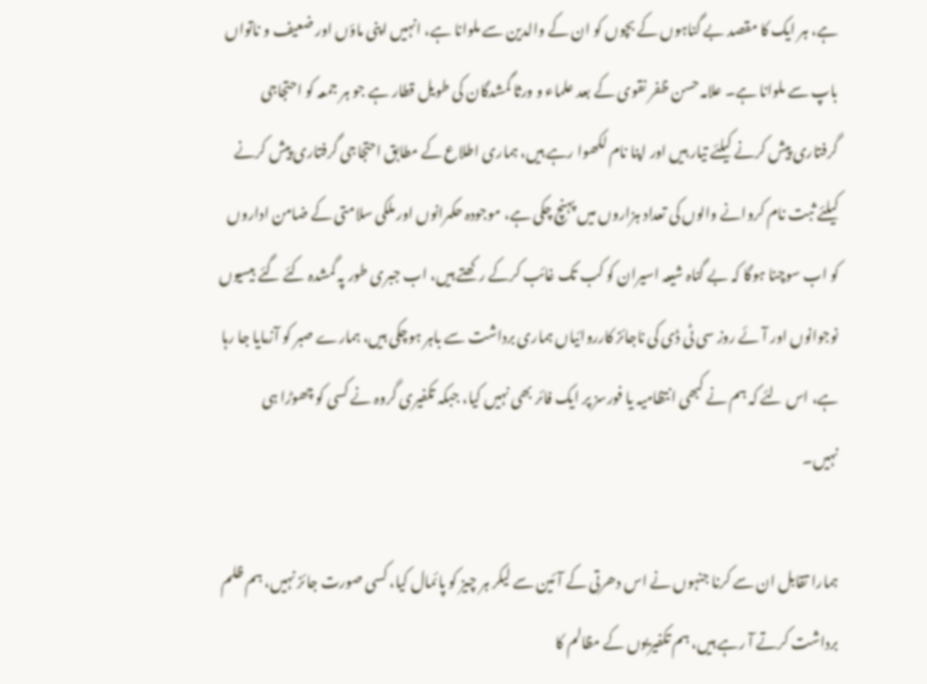ہے، ہر ایک کا مقصد بے گناہوں کے بچوں کو ان کے والدین سے ملوانا ہے، انہیں اپنی ماؤں اور ضعیف و ناتواں باپ سے ملوانا ہے۔ علامہ حسن ظفر نقوی کے بعد علماء و ورثا گمشدگان کی طویل قطار ہے جو ہر جمعہ کو احتجاجی گرفتاری پیش کرنے کیلئے تیار ہیں اور اپنا نام لکھوا رہے ہیں، ہماری اطلاع کے مطابق احتجاجی گرفتاری پیش کرنے کیلئے ثبت نام کروانے والوں کی تعداد ہزاروں میں پہنچ چکی ہے، موجودہ حکمرانوں اور ملکی سلامتی کے ضامن اداروں کو اب سوچنا ہوگا کہ بے گناہ شیعہ اسیران کو کب تک غائب کرکے رکھتے ہیں، اب جبری طور پہ گمشدہ کئے گئے بیسیوں نوجوانوں اور آئے روز سی ٹی ڈی کی ناجائز کارروائیاں ہماری برداشت سے باہر ہوچکی ہیں، ہمارے صبر کو آزمایا جا رہا ہے، اس لئے کہ ہم نے کبھی انتظامیہ یا فورسز پر ایک فائر بھی نہیں کیا، جبکہ تکفیری گروہ نے کسی کو چھوڑا ہی نہیں۔

ہمارا تقابل ان سے کرنا جنہوں نے اس دھرتی کے آئین سے لیکر ہر چیز کو پائمال کیا، کسی صورت جائز نہیں، ہم ظلم برداشت کرتے آ رہے ہیں، ہم تکفیریوں کے مظالم کا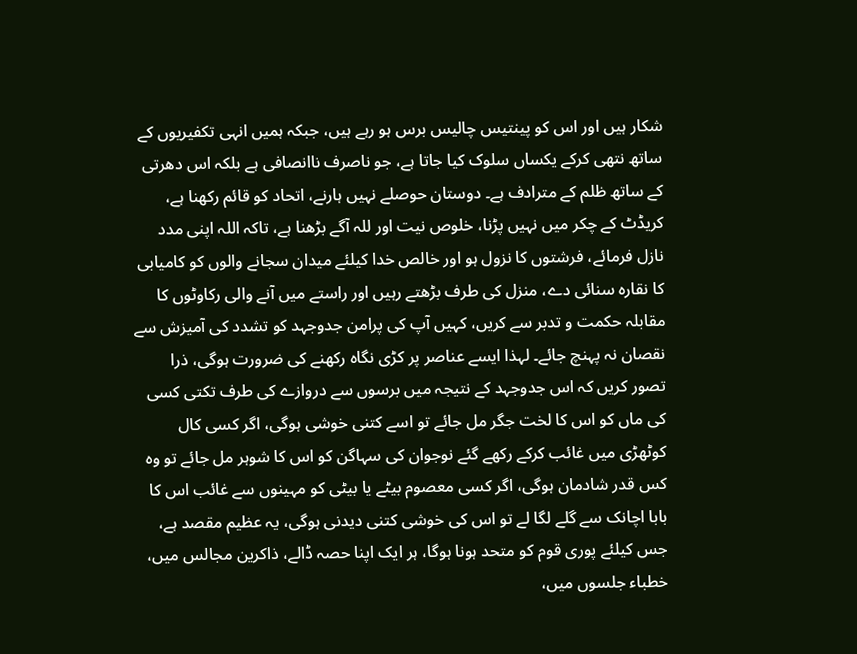شکار ہیں اور اس کو پینتیس چالیس برس ہو رہے ہیں، جبکہ ہمیں انہی تکفیریوں کے ساتھ نتھی کرکے یکساں سلوک کیا جاتا ہے، جو ناصرف ناانصافی ہے بلکہ اس دھرتی کے ساتھ ظلم کے مترادف ہے۔ دوستان حوصلے نہیں ہارنے، اتحاد کو قائم رکھنا ہے، کریڈٹ کے چکر میں نہیں پڑنا، خلوص نیت اور للہ آگے بڑھنا ہے، تاکہ اللہ اپنی مدد نازل فرمائے، فرشتوں کا نزول ہو اور خالص خدا کیلئے میدان سجانے والوں کو کامیابی کا نقارہ سنائی دے، منزل کی طرف بڑھتے رہیں اور راستے میں آنے والی رکاوٹوں کا مقابلہ حکمت و تدبر سے کریں، کہیں آپ کی پرامن جدوجہد کو تشدد کی آمیزش سے نقصان نہ پہنچ جائے۔ لہذا ایسے عناصر پر کڑی نگاہ رکھنے کی ضرورت ہوگی، ذرا تصور کریں کہ اس جدوجہد کے نتیجہ میں برسوں سے دروازے کی طرف تکتی کسی کی ماں کو اس کا لخت جگر مل جائے تو اسے کتنی خوشی ہوگی، اگر کسی کال کوٹھڑی میں غائب کرکے رکھے گئے نوجوان کی سہاگن کو اس کا شوہر مل جائے تو وہ کس قدر شادمان ہوگی، اگر کسی معصوم بیٹے یا بیٹی کو مہینوں سے غائب اس کا بابا اچانک سے گلے لگا لے تو اس کی خوشی کتنی دیدنی ہوگی، یہ عظیم مقصد ہے، جس کیلئے پوری قوم کو متحد ہونا ہوگا، ہر ایک اپنا حصہ ڈالے، ذاکرین مجالس میں، خطباء جلسوں میں،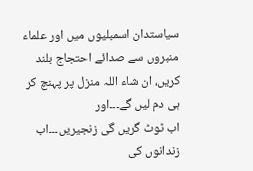سیاستدان اسمبلیوں میں اور علماء منبروں سے صدائے احتجاج بلند کریں، ان شاء اللہ منزل پر پہنچ کر ہی دم لیں گے۔۔۔اور
اب ٹوٹ گریں گی زنجیریں۔۔۔اب زندانوں کی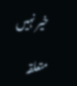خیر نہیں

متعلقہ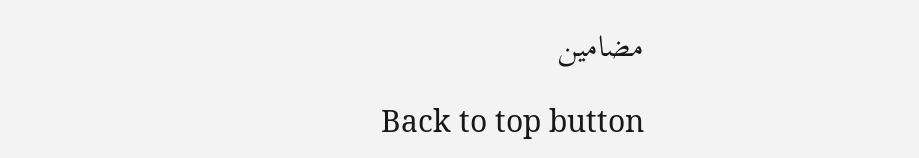مضامین

Back to top button